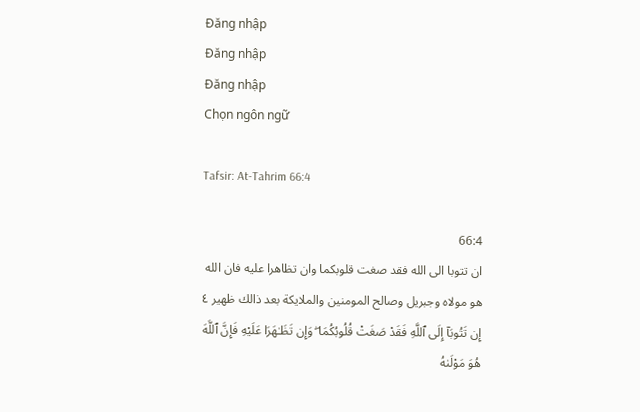Đăng nhập
Đăng nhập
Đăng nhập
Chọn ngôn ngữ

Tafsir: At-Tahrim 66:4

66:4
ان تتوبا الى الله فقد صغت قلوبكما وان تظاهرا عليه فان الله هو مولاه وجبريل وصالح المومنين والملايكة بعد ذالك ظهير ٤
إِن تَتُوبَآ إِلَى ٱللَّهِ فَقَدْ صَغَتْ قُلُوبُكُمَا ۖ وَإِن تَظَـٰهَرَا عَلَيْهِ فَإِنَّ ٱللَّهَ هُوَ مَوْلَىٰهُ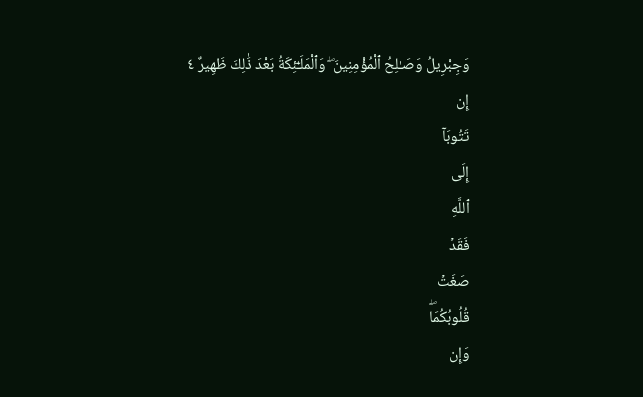وَجِبْرِيلُ وَصَـٰلِحُ ٱلْمُؤْمِنِينَ ۖ وَٱلْمَلَـٰٓئِكَةُ بَعْدَ ذَٰلِكَ ظَهِيرٌ ٤
إِن
تَتُوبَآ
إِلَى
ٱللَّهِ
فَقَدۡ
صَغَتۡ
قُلُوبُكُمَاۖ
وَإِن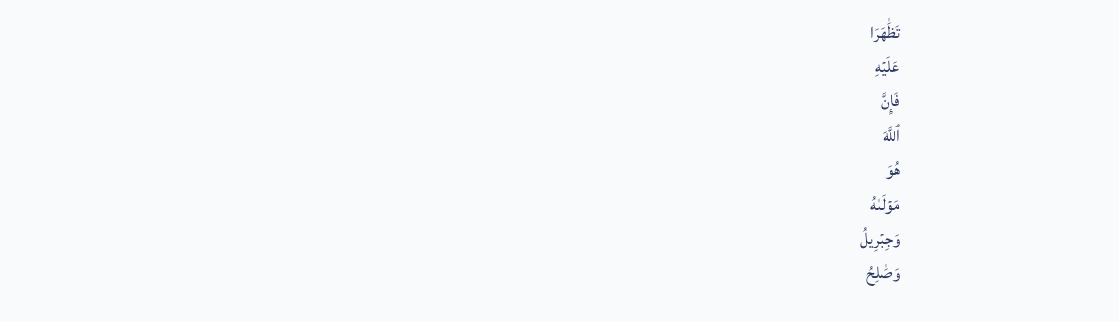تَظَٰهَرَا
عَلَيۡهِ
فَإِنَّ
ٱللَّهَ
هُوَ
مَوۡلَىٰهُ
وَجِبۡرِيلُ
وَصَٰلِحُ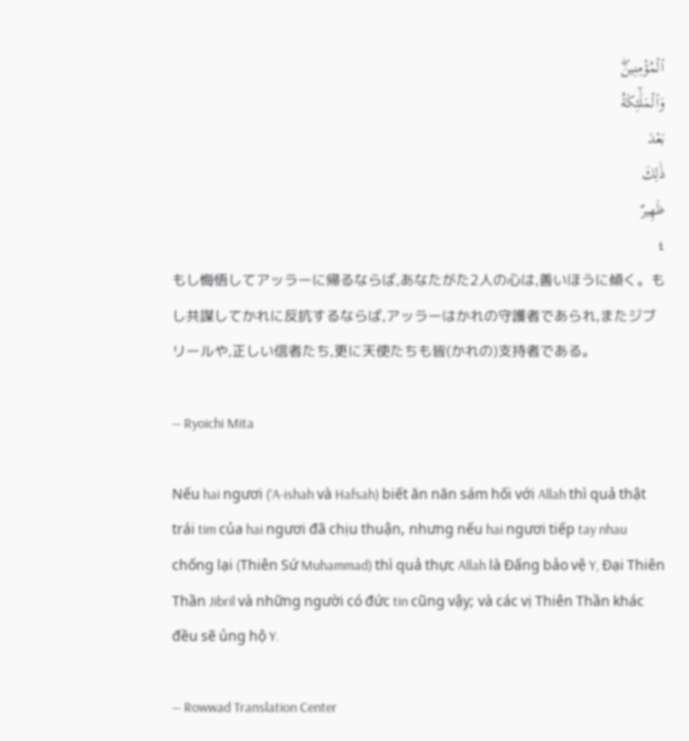ٱلۡمُؤۡمِنِينَۖ
وَٱلۡمَلَٰٓئِكَةُ
بَعۡدَ
ذَٰلِكَ
ظَهِيرٌ
٤
もし悔悟してアッラーに帰るならば,あなたがた2人の心は,善いほうに傾く。もし共謀してかれに反抗するならば,アッラーはかれの守護者であられ,またジブリールや,正しい信者たち,更に天使たちも皆(かれの)支持者である。

— Ryoichi Mita

Nếu hai ngươi (‘A-ishah và Hafsah) biết ăn năn sám hối với Allah thì quả thật trái tim của hai ngươi đã chịu thuận, nhưng nếu hai ngươi tiếp tay nhau chống lại (Thiên Sứ Muhammad) thì quả thực Allah là Đấng bảo vệ Y, Đại Thiên Thần Jibril và những người có đức tin cũng vậy; và các vị Thiên Thần khác đều sẽ ủng hộ Y.

— Rowwad Translation Center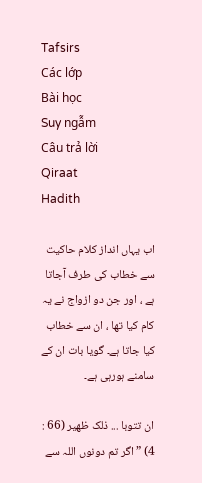Tafsirs
Các lớp
Bài học
Suy ngẫm
Câu trả lời
Qiraat
Hadith

اب یہاں انداز کلام حاکیت سے خطاب کی طرف آجاتا ہے ، اور جن دو ازواج نے یہ کام کیا تھا ، ان سے خطاب کیا جاتا ہے۔ گویا بات ان کے سامنے ہورہی ہے۔

ان تتوبا ... ذلک ظھیر (66 : 4) ” اگر تم دونوں اللہ سے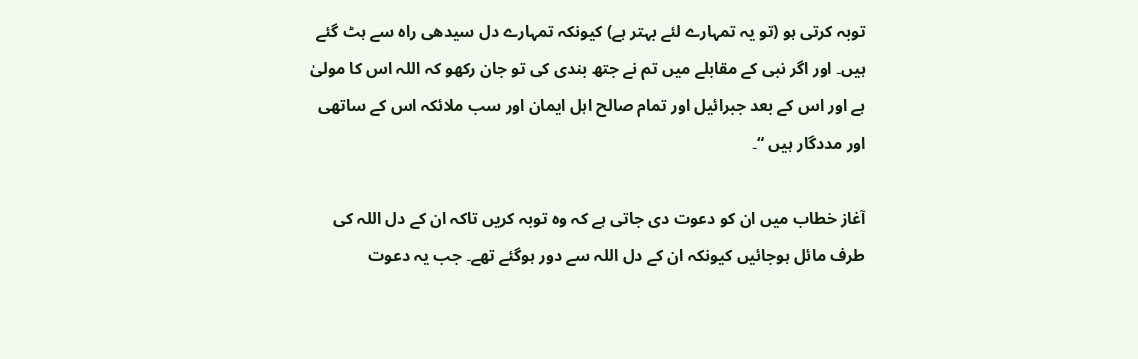توبہ کرتی ہو (تو یہ تمہارے لئے بہتر ہے) کیونکہ تمہارے دل سیدھی راہ سے ہٹ گئے ہیں۔ اور اگر نبی کے مقابلے میں تم نے جتھ بندی کی تو جان رکھو کہ اللہ اس کا مولیٰ ہے اور اس کے بعد جبرائیل اور تمام صالح اہل ایمان اور سب ملائکہ اس کے ساتھی اور مددگار ہیں “۔

آغاز خطاب میں ان کو دعوت دی جاتی ہے کہ وہ توبہ کریں تاکہ ان کے دل اللہ کی طرف مائل ہوجائیں کیونکہ ان کے دل اللہ سے دور ہوگئے تھے۔ جب یہ دعوت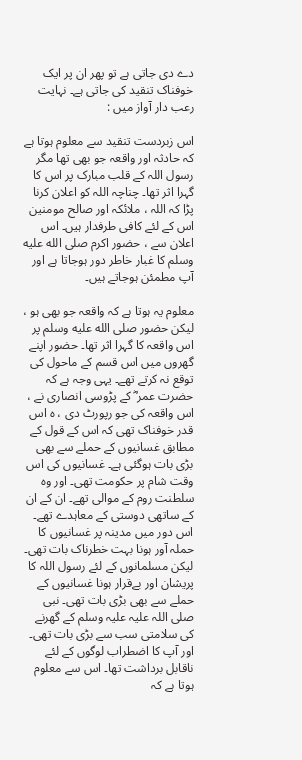دے دی جاتی ہے تو پھر ان پر ایک خوفناک تنقید کی جاتی ہے۔ نہایت رعب دار آواز میں :

اس زبردست تنقید سے معلوم ہوتا ہے کہ حادثہ اور واقعہ جو بھی تھا مگر رسول اللہ کے قلب مبارک پر اس کا گہرا اثر تھا۔ چناچہ اللہ کو اعلان کرنا پڑا کہ اللہ ، ملائکہ اور صالح مومنین اس کے لئے کافی طرفدار ہیں۔ اس اعلان سے ، حضور اکرم صلى الله عليه وسلم کا غبار خاطر دور ہوجاتا ہے اور آپ مطمئن ہوجاتے ہیں۔

معلوم یہ ہوتا ہے کہ واقعہ جو بھی ہو ، لیکن حضور صلى الله عليه وسلم پر اس واقعہ کا گہرا اثر تھا۔ حضور اپنے گھروں میں اس قسم کے ماحول کی توقع نہ کرتے تھے۔ یہی وجہ ہے کہ حضرت عمر ؓ کے پڑوسی انصاری نے ، اس واقعہ کی جو رپورٹ دی ، ہ اس قدر خوفناک تھی کہ اس کے قول کے مطابق غسانیوں کے حملے سے بھی بڑی بات ہوگئی ہے۔ غسانیوں کی اس وقت شام پر حکومت تھی۔ اور وہ سلطنت روم کے موالی تھے۔ ان کے ان کے ساتھی دوستی کے معاہدے تھے۔ اس دور میں مدینہ پر غسانیوں کا حملہ آور ہونا بہت خطرناک بات تھی۔ لیکن مسلمانوں کے لئے رسول اللہ کا پریشان اور بےقرار ہونا غسانیوں کے حملے سے بھی بڑی بات تھی۔ نبی صلی اللہ علیہ علیہ وسلم کے گھرنے کی سلامتی سب سے بڑی بات تھی۔ اور آپ کا اضطراب لوگوں کے لئے ناقابل برداشت تھا۔ اس سے معلوم ہوتا ہے کہ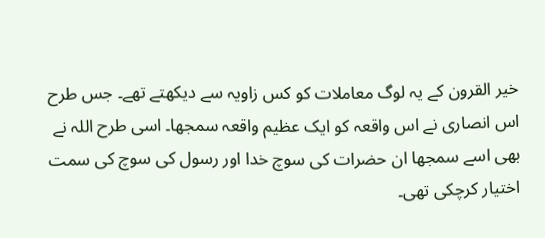خیر القرون کے یہ لوگ معاملات کو کس زاویہ سے دیکھتے تھے۔ جس طرح اس انصاری نے اس واقعہ کو ایک عظیم واقعہ سمجھا۔ اسی طرح اللہ نے بھی اسے سمجھا ان حضرات کی سوچ خدا اور رسول کی سوچ کی سمت اختیار کرچکی تھی۔